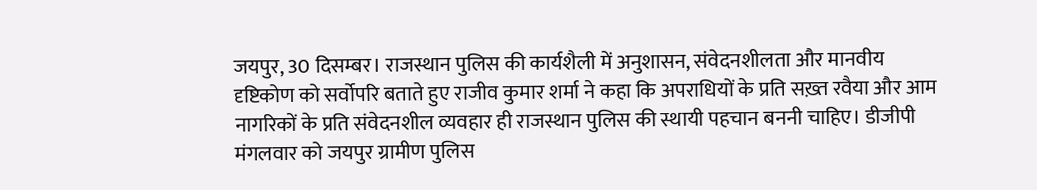जयपुर, 30 दिसम्बर। राजस्थान पुलिस की कार्यशैली में अनुशासन, संवेदनशीलता और मानवीय दृष्टिकोण को सर्वोपरि बताते हुए राजीव कुमार शर्मा ने कहा कि अपराधियों के प्रति सख़्त रवैया और आम नागरिकों के प्रति संवेदनशील व्यवहार ही राजस्थान पुलिस की स्थायी पहचान बननी चाहिए। डीजीपी मंगलवार को जयपुर ग्रामीण पुलिस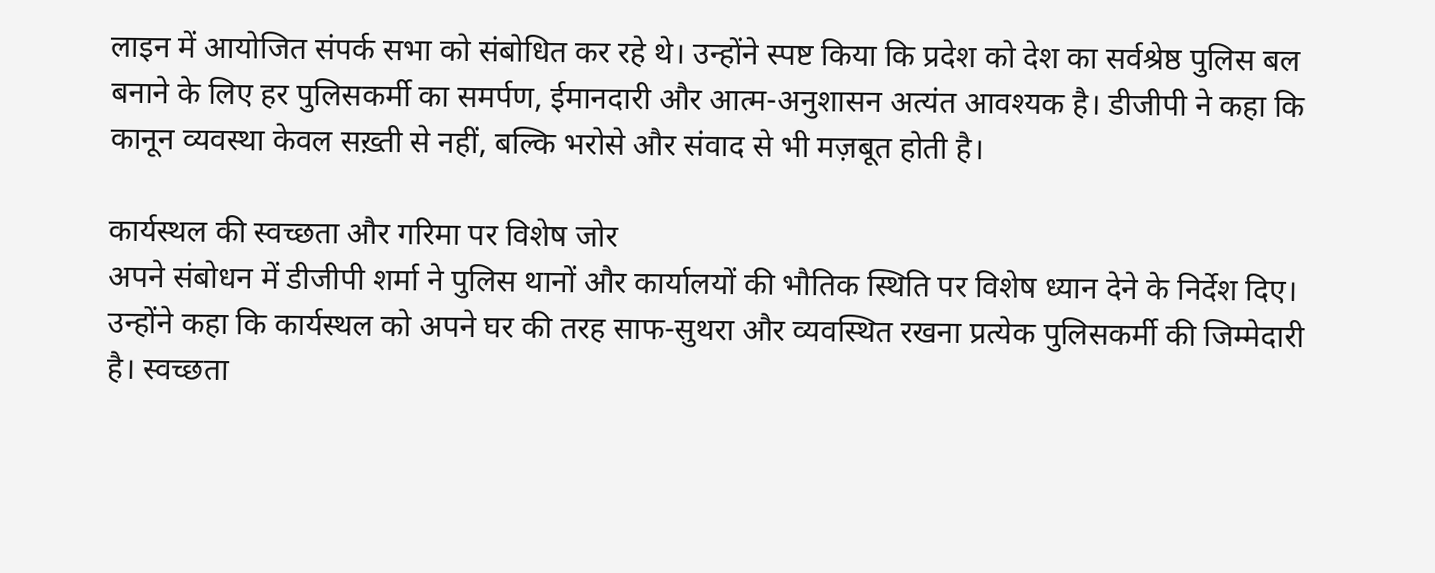लाइन में आयोजित संपर्क सभा को संबोधित कर रहे थे। उन्होंने स्पष्ट किया कि प्रदेश को देश का सर्वश्रेष्ठ पुलिस बल बनाने के लिए हर पुलिसकर्मी का समर्पण, ईमानदारी और आत्म-अनुशासन अत्यंत आवश्यक है। डीजीपी ने कहा कि कानून व्यवस्था केवल सख़्ती से नहीं, बल्कि भरोसे और संवाद से भी मज़बूत होती है।

कार्यस्थल की स्वच्छता और गरिमा पर विशेष जोर
अपने संबोधन में डीजीपी शर्मा ने पुलिस थानों और कार्यालयों की भौतिक स्थिति पर विशेष ध्यान देने के निर्देश दिए। उन्होंने कहा कि कार्यस्थल को अपने घर की तरह साफ-सुथरा और व्यवस्थित रखना प्रत्येक पुलिसकर्मी की जिम्मेदारी है। स्वच्छता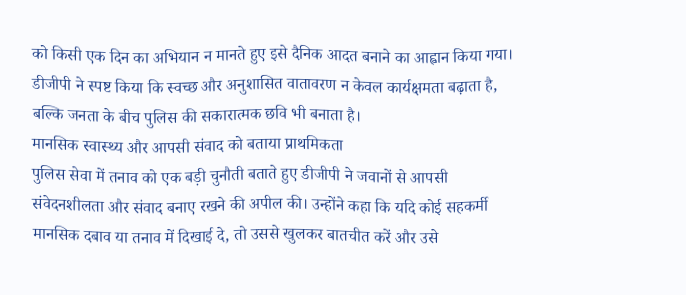को किसी एक दिन का अभियान न मानते हुए इसे दैनिक आदत बनाने का आह्वान किया गया। डीजीपी ने स्पष्ट किया कि स्वच्छ और अनुशासित वातावरण न केवल कार्यक्षमता बढ़ाता है, बल्कि जनता के बीच पुलिस की सकारात्मक छवि भी बनाता है।
मानसिक स्वास्थ्य और आपसी संवाद को बताया प्राथमिकता
पुलिस सेवा में तनाव को एक बड़ी चुनौती बताते हुए डीजीपी ने जवानों से आपसी संवेदनशीलता और संवाद बनाए रखने की अपील की। उन्होंने कहा कि यदि कोई सहकर्मी मानसिक दबाव या तनाव में दिखाई दे, तो उससे खुलकर बातचीत करें और उसे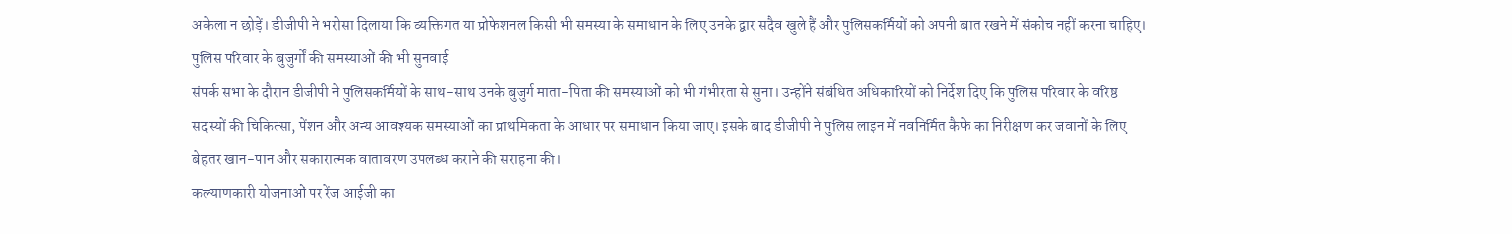अकेला न छोड़ें। डीजीपी ने भरोसा दिलाया कि व्यक्तिगत या प्रोफेशनल किसी भी समस्या के समाधान के लिए उनके द्वार सदैव खुले हैं और पुलिसकर्मियों को अपनी बात रखने में संकोच नहीं करना चाहिए।
पुलिस परिवार के बुजुर्गों की समस्याओं की भी सुनवाई
संपर्क सभा के दौरान डीजीपी ने पुलिसकर्मियों के साथ-साथ उनके बुजुर्ग माता-पिता की समस्याओं को भी गंभीरता से सुना। उन्होंने संबंधित अधिकारियों को निर्देश दिए कि पुलिस परिवार के वरिष्ठ सदस्यों की चिकित्सा, पेंशन और अन्य आवश्यक समस्याओं का प्राथमिकता के आधार पर समाधान किया जाए। इसके बाद डीजीपी ने पुलिस लाइन में नवनिर्मित कैफे का निरीक्षण कर जवानों के लिए बेहतर खान-पान और सकारात्मक वातावरण उपलब्ध कराने की सराहना की।
कल्याणकारी योजनाओं पर रेंज आईजी का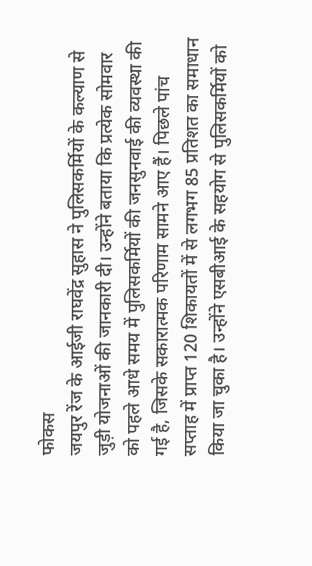फोकस
जयपुर रेंज के आईजी राघवेंद्र सुहास ने पुलिसकर्मियों के कल्याण से जुड़ी योजनाओं की जानकारी दी। उन्होंने बताया कि प्रत्येक सोमवार को पहले आधे समय में पुलिसकर्मियों की जनसुनवाई की व्यवस्था की गई है, जिसके सकारात्मक परिणाम सामने आए हैं। पिछले पांच सप्ताह में प्राप्त 120 शिकायतों में से लगभग 85 प्रतिशत का समाधान किया जा चुका है। उन्होंने एसबीआई के सहयोग से पुलिसकर्मियों को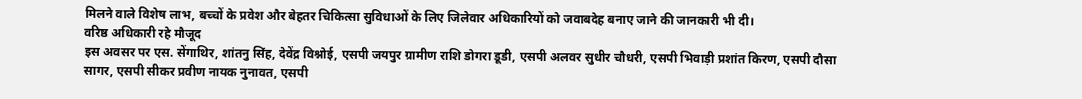मिलने वाले विशेष लाभ, बच्चों के प्रवेश और बेहतर चिकित्सा सुविधाओं के लिए जिलेवार अधिकारियों को जवाबदेह बनाए जाने की जानकारी भी दी।
वरिष्ठ अधिकारी रहे मौजूद
इस अवसर पर एस. सेंगाथिर, शांतनु सिंह, देवेंद्र विश्नोई, एसपी जयपुर ग्रामीण राशि डोगरा डूडी, एसपी अलवर सुधीर चौधरी, एसपी भिवाड़ी प्रशांत किरण, एसपी दौसा सागर, एसपी सीकर प्रवीण नायक नुनावत, एसपी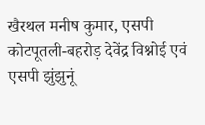खैरथल मनीष कुमार, एसपी कोटपूतली-बहरोड़ देवेंद्र विश्नोई एवं एसपी झुंझुनूं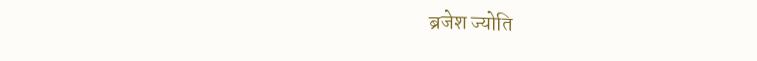ब्रजेश ज्योति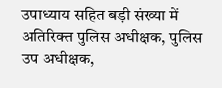उपाध्याय सहित बड़ी संख्या में अतिरिक्त पुलिस अधीक्षक, पुलिस उप अधीक्षक,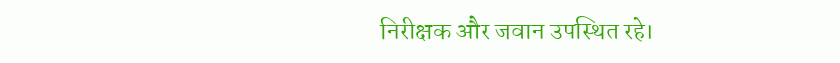निरीक्षक और जवान उपस्थित रहे।